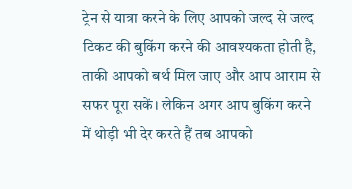ट्रेन से यात्रा करने के लिए आपको जल्द से जल्द टिकट की बुकिंग करने की आवश्यकता होती है, ताकी आपको बर्थ मिल जाए और आप आराम से सफर पूरा सकें। लेकिन अगर आप बुकिंग करने में थोड़ी भी देर करते हैं तब आपको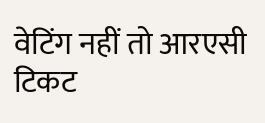वेटिंग नहीं तो आरएसी टिकट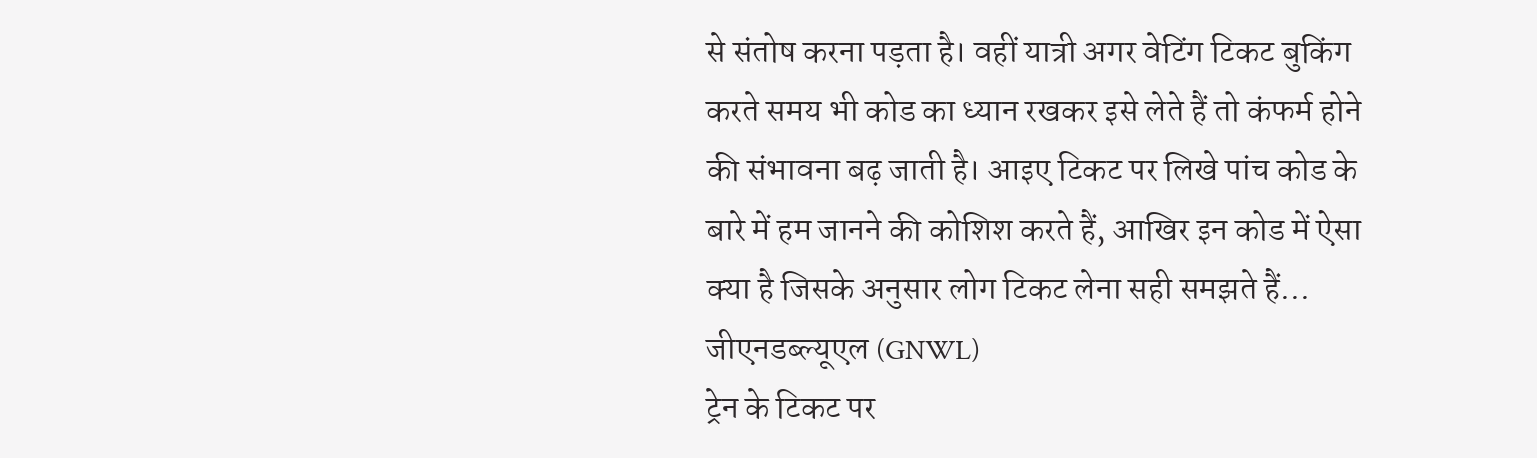से संतोष करना पड़ता है। वहीं यात्री अगर वेटिंग टिकट बुकिंग करते समय भी कोड का ध्यान रखकर इसे लेते हैं तो कंफर्म होने की संभावना बढ़ जाती है। आइए टिकट पर लिखे पांच कोड के बारे में हम जानने की कोशिश करते हैं, आखिर इन कोड में ऐसा क्या है जिसके अनुसार लोग टिकट लेना सही समझते हैं...
जीएनडब्ल्यूएल (GNWL)
ट्रेन के टिकट पर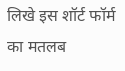लिखे इस शॉर्ट फॉर्म का मतलब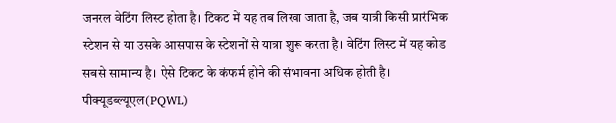जनरल वेटिंग लिस्ट होता है। टिकट में यह तब लिखा जाता है, जब यात्री किसी प्रारंभिक स्टेशन से या उसके आसपास के स्टेशनों से यात्रा शुरू करता है। वेटिंग लिस्ट में यह कोड सबसे सामान्य है। ऐसे टिकट के कंफर्म होने की संभावना अधिक होती है।
पीक्यूडब्ल्यूएल(PQWL)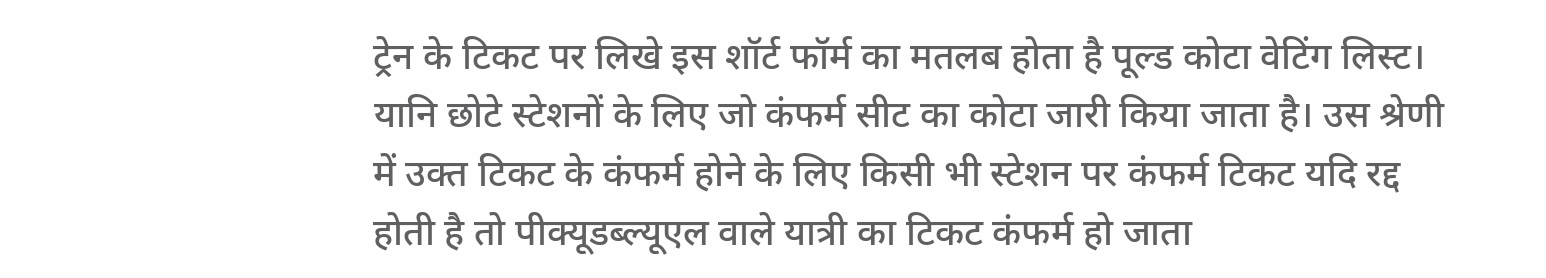ट्रेन के टिकट पर लिखे इस शॉर्ट फॉर्म का मतलब होता है पूल्ड कोटा वेटिंग लिस्ट। यानि छोटे स्टेशनों के लिए जो कंफर्म सीट का कोटा जारी किया जाता है। उस श्रेणी में उक्त टिकट के कंफर्म होने के लिए किसी भी स्टेशन पर कंफर्म टिकट यदि रद्द होती है तो पीक्यूडब्ल्यूएल वाले यात्री का टिकट कंफर्म हो जाता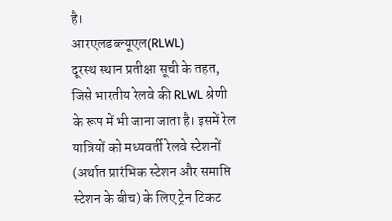है।
आरएलडब्ल्यूएल(RLWL)
दूरस्थ स्थान प्रतीक्षा सूची के तहत, जिसे भारतीय रेलवे की RLWL श्रेणी के रूप में भी जाना जाता है। इसमें रेल यात्रियों को मध्यवर्ती रेलवे स्टेशनों (अर्थात प्रारंभिक स्टेशन और समाप्ति स्टेशन के बीच) के लिए ट्रेन टिकट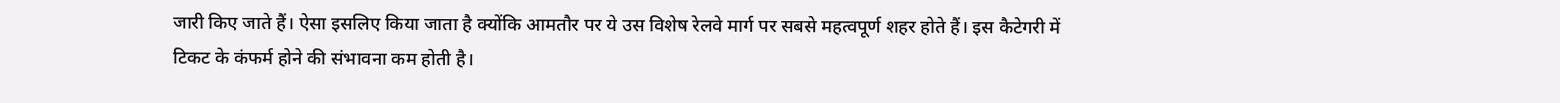जारी किए जाते हैं। ऐसा इसलिए किया जाता है क्योंकि आमतौर पर ये उस विशेष रेलवे मार्ग पर सबसे महत्वपूर्ण शहर होते हैं। इस कैटेगरी में टिकट के कंफर्म होने की संभावना कम होती है।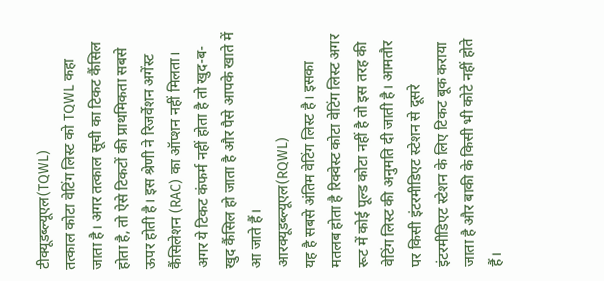टीक्यूडब्ल्यूएल(TQWL)
तत्काल कोटा वेटिंग लिस्ट को TQWL कहा जाता है। अगर तत्काल सूची का टिकट कैंसिल होता है, तो ऐसे टिकटों की प्राथमिकता सबसे ऊपर होती है। इस श्रेणी ने रिजर्वेशन अगेंस्ट कैंसिलेशन (RAC) का ऑप्शन नहीं मिलता। अगर ये टिकट कंफर्म नहीं होता है तो खुद-ब-खुद कैंसिल हो जाता है और पैसे आपके खाते में आ जाते हैं।
आरक्यूडब्ल्यूएल(RQWL)
यह है सबसे अंतिम वेटिंग लिस्ट है। इसका मतलब होता है रिक्वेस्ट कोटा वेटिंग लिस्ट अगर रूट में कोई पूल्ड कोटा नहीं है तो इस तरह की वेटिंग लिस्ट की अनुमति दी जाती है। आमतौर पर किसी इंटरमीडिएट स्टेशन से दूसरे इंटरमीडिएट स्टेशन के लिए टिकट बूक कराया जाता है और बाकी के किसी भी कोटे नहीं होते हैं।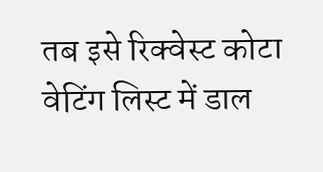तब इसे रिक्वेस्ट कोटा वेटिंग लिस्ट में डाल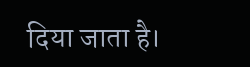दिया जाता है।